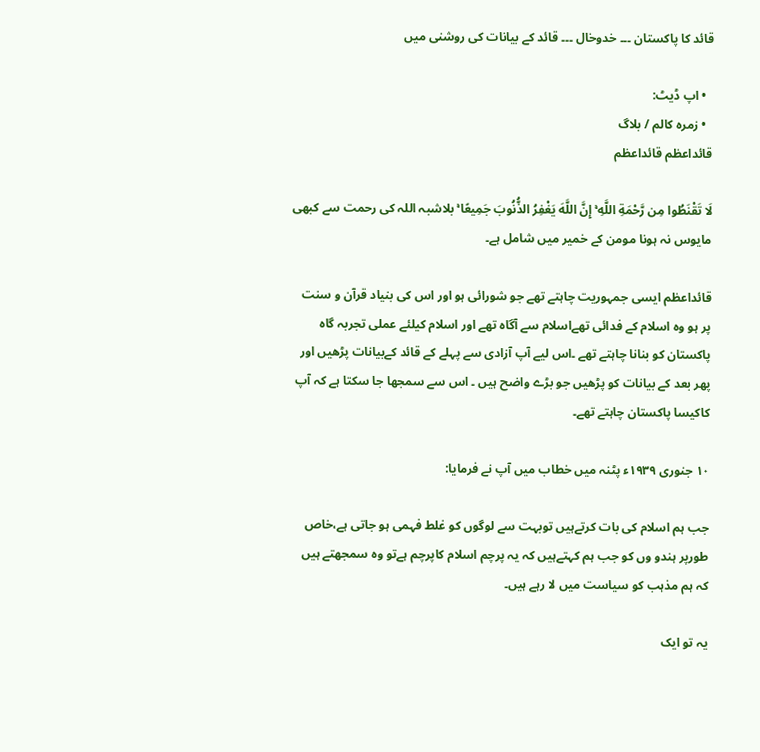قائد کا پاکستان ۔۔۔ خدوخال ۔۔۔ قائد کے بیانات کی روشنی میں

  • اپ ڈیٹ:
  • زمرہ کالم / بلاگ
قائداعظم قائداعظم

لَا تَقْنَطُوا مِن رَّحْمَةِ اللَّهِ ۚ إِنَّ اللَّهَ يَغْفِرُ الذُّنُوبَ جَمِيعًا ۚ بلاشبہ اللہ کی رحمت سے کبھی مایوس نہ ہونا مومن کے خمیر میں شامل ہے۔

قائداعظم ایسی جمہوریت چاہتے تھے جو شورائی ہو اور اس کی بنیاد قرآن و سنت پر ہو وہ اسلام کے فدائی تھےاسلام سے آگاہ تھے اور اسلام کیلئے عملی تجربہ گاہ پاکستان کو بنانا چاہتے تھے ۔اس لیے آپ آزادی سے پہلے کے قائد کےبیانات پڑھیں اور پھر بعد کے بیانات کو پڑھیں جو بڑے واضح ہیں ۔ اس سے سمجھا جا سکتا ہے کہ آپ کاکیسا پاکستان چاہتے تھے۔

۱۰ جنوری ۱۹۳۹ء پٹنہ میں خطاب میں آپ نے فرمایا:

جب ہم اسلام کی بات کرتےہیں توبہت سے لوگوں کو غلط فہمی ہو جاتی ہے،خاص طورپر ہندو وں کو جب ہم کہتےہیں کہ یہ پرچم اسلام کاپرچم ہےتو وہ سمجھتے ہیں کہ ہم مذہب کو سیاست میں لا رہے ہیں۔

یہ تو ایک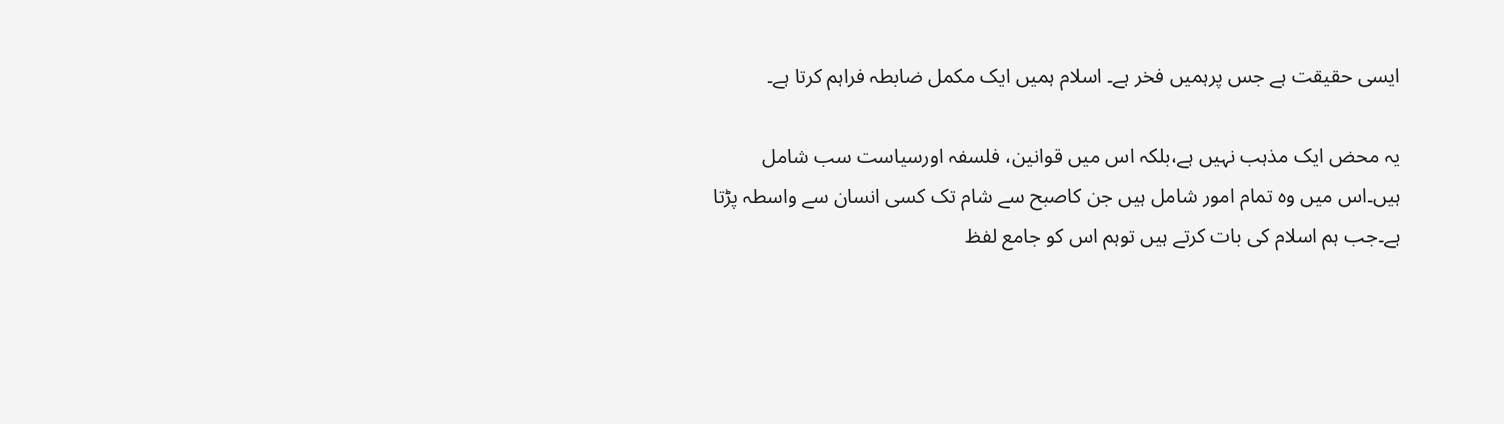ایسی حقیقت ہے جس پرہمیں فخر ہے۔ اسلام ہمیں ایک مکمل ضابطہ فراہم کرتا ہے۔

یہ محض ایک مذہب نہیں ہے،بلکہ اس میں قوانین، فلسفہ اورسیاست سب شامل ہیں۔اس میں وہ تمام امور شامل ہیں جن کاصبح سے شام تک کسی انسان سے واسطہ پڑتا ہے۔جب ہم اسلام کی بات کرتے ہیں توہم اس کو جامع لفظ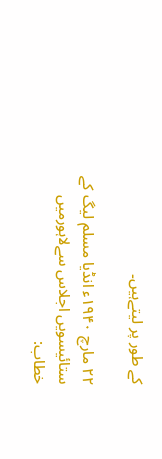کے طور پر لیتےہیں۔

۲۲ مارچ ۱۹۴۰ء انڈیا مسلم لیگ کے ستائیسویں اجلاس سےلاہورمیں خطاب: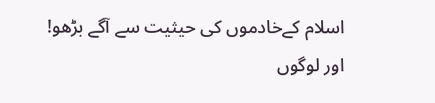اسلام کےخادموں کی حیثیت سے آگے بڑھو! اور لوگوں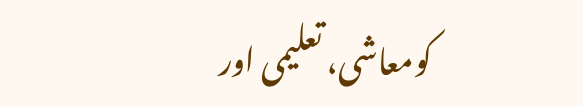کومعاشی، تعلیمی اور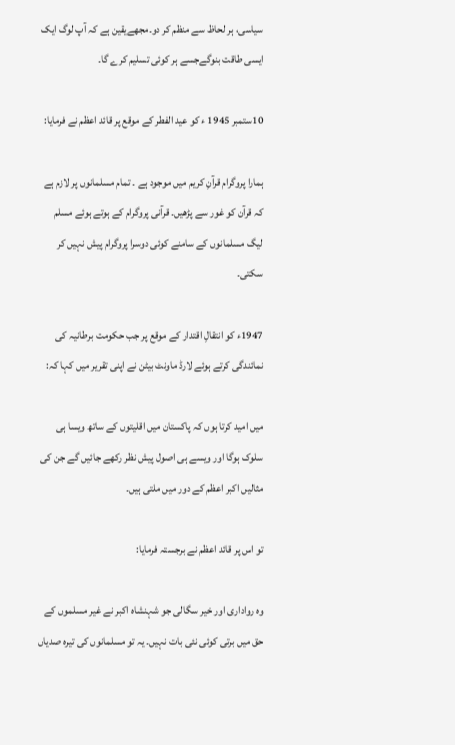سیاسی، ہر لحاظ سے منظم کر دو۔مجھےیقین ہے کہ آپ لوگ ایک ایسی طاقت بنوگےجسے ہر کوئی تسلیم کرے گا۔

10ستمبر 1945 ء کو عید الفطر کے موقع پر قائد اعظم نے فرمایا:

ہمارا پروگرام قرآنِ کریم میں موجود ہے ۔ تمام مسلمانوں پر لازم ہے کہ قرآن کو غور سے پڑھیں۔ قرآنی پروگرام کے ہوتے ہوئے مسلم لیگ مسلمانوں کے سامنے کوئی دوسرا پروگرام پیش نہیں کر سکتی۔

1947ء کو انتقالِ اقتدار کے موقع پر جب حکومت برطانیہ کی نمائندگی کرتے ہوئے لارڈ ماونٹ بیٹن نے اپنی تقریر میں کہا کہ:

میں امید کرتا ہوں کہ پاکستان میں اقلیتوں کے ساتھ ویسا ہی سلوک ہوگا اور ویسے ہی اصول پیش نظر رکھے جائیں گے جن کی مثالیں اکبر اعظم کے دور میں ملتی ہیں۔

تو اس پر قائد اعظم نے برجستہ فرمایا:

وہ رواداری اور خیر سگالی جو شہنشاہ اکبر نے غیر مسلموں کے حق میں برتی کوئی نئی بات نہیں۔ یہ تو مسلمانوں کی تیرہ صدیاں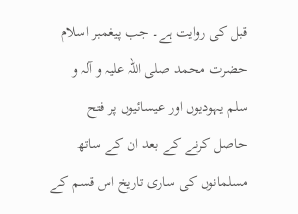قبل کی روایت ہے۔ جب پیغمبر اسلام حضرت محمد صلی اللہ علیہ و آلہ و سلم یہودیوں اور عیسائیوں پر فتح حاصل کرنے کے بعد ان کے ساتھ مسلمانوں کی ساری تاریخ اس قسم کے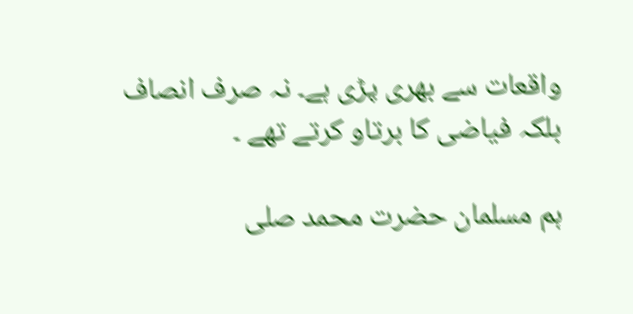واقعات سے بھری پڑی ہے۔ نہ صرف انصاف بلکہ فیاضی کا برتاو کرتے تھے ۔

ہم مسلمان حضرت محمد صلی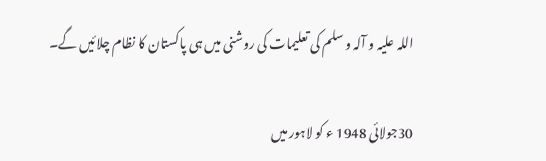اللہ علیہ و آلہ و سلم کی تعلیمات کی روشنی میں ہی پاکستان کا نظام چلائیں گے۔

30جولائی 1948 ء کو لاہور میں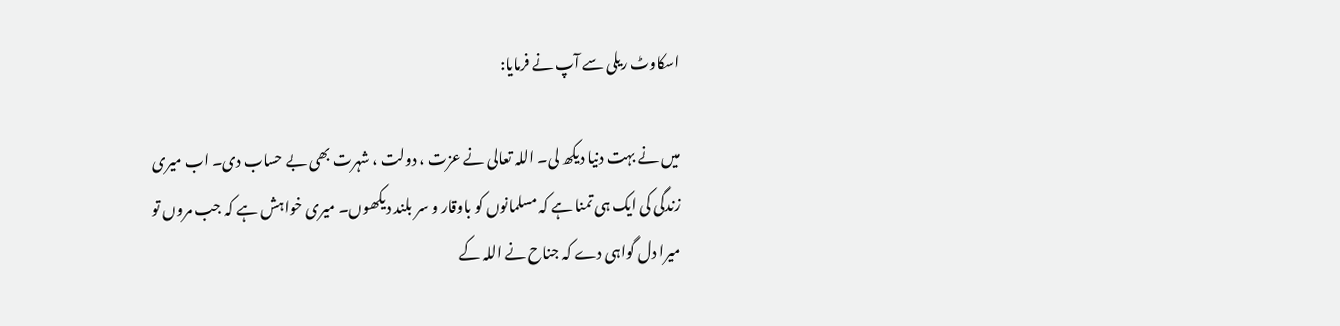اسکاوٹ ریلی سے آپ نے فرمایا:

میں نے بہت دنیا دیکھ لی۔ اللہ تعالی نے عزت ، دولت ، شہرت بھی بے حساب دی۔ اب میری زندگی کی ایک ہی تمنا ہے کہ مسلمانوں کو باوقار و سر بلند دیکھوں۔ میری خواہش ہے کہ جب مروں تو میرا دل گواہی دے کہ جناح نے اللہ کے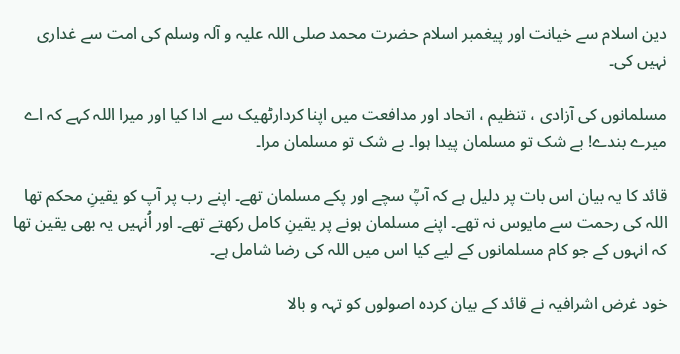دین اسلام سے خیانت اور پیغمبر اسلام حضرت محمد صلی اللہ علیہ و آلہ وسلم کی امت سے غداری نہیں کی۔

مسلمانوں کی آزادی ، تنظیم ، اتحاد اور مدافعت میں اپنا کردارٹھیک سے ادا کیا اور میرا اللہ کہے کہ اے میرے بندے! بے شک تو مسلمان پیدا ہوا۔ بے شک تو مسلمان مرا۔

قائد کا یہ بیان اس بات پر دلیل ہے کہ آپؒ سچے اور پکے مسلمان تھے۔ اپنے رب پر آپ کو یقینِ محکم تھا اللہ کی رحمت سے مایوس نہ تھے۔ اپنے مسلمان ہونے پر یقینِ کامل رکھتے تھے۔ اور اُنہیں یہ بھی یقین تھا کہ انہوں کے جو کام مسلمانوں کے لیے کیا اس میں اللہ کی رضا شامل ہے۔

خود غرض اشرافیہ نے قائد کے بیان کردہ اصولوں کو تہہ و بالا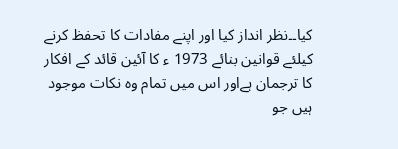کیا۔۔نظر انداز کیا اور اپنے مفادات کا تحفظ کرنے کیلئے قوانین بنائے 1973 ء کا آئین قائد کے افکار کا ترجمان ہےاور اس میں تمام وہ نکات موجود ہیں جو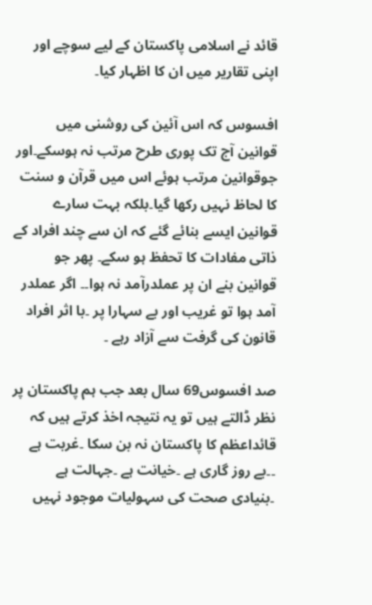قائد نے اسلامی پاکستان کے لیے سوچے اور اپنی تقاریر میں ان کا اظہار کیا۔

افسوس کہ اس آئین کی روشنی میں قوانین آج تک پوری طرح مرتب نہ ہوسکے۔اور جوقوانین مرتب ہوئے اس میں قرآن و سنت کا لحاظ نہیں رکھا گیا۔بلکہ بہت سارے قوانین ایسے بنائے گئے کہ ان سے چند افراد کے ذاتی مفادات کا تحفظ ہو سکے۔ پھر جو قوانین بنے ان پر عملدرآمد نہ ہوا۔۔ اگر عملدر آمد ہوا تو غریب اور بے سہارا پر ۔با اثر افراد قانون کی گرفت سے آزاد رہے ۔

صد افسوس69 سال بعد جب ہم پاکستان پر نظر ڈالتے ہیں تو یہ نتیجہ اخذ کرتے ہیں کہ قائداعظم کا پاکستان نہ بن سکا ۔غربت ہے ۔۔بے روز گاری ہے ۔خیانت ہے ۔جہالت ہے ۔بنیادی صحت کی سہولیات موجود نہیں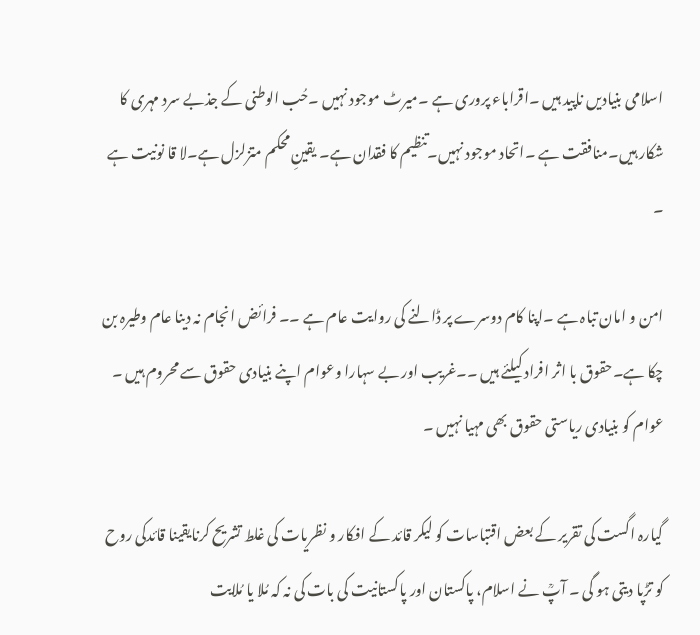اسلامی بنیادیں ناپید ہیں ۔اقراباء پروری ہے ۔میرٹ موجود نہیں ۔حُب الوطنی کے جذبے سرد مہری کا شکار ہیں۔منافقت ہے ۔اتحاد موجود نہیں۔تنظیم کا فقدان ہے۔ یقینِ محکم متزلزل ہے۔لا قا نونیت ہے ۔

امن و امان تباہ ہے ۔اپنا کام دوسرے پر ڈالنے کی روایت عام ہے ۔۔ فرائض انجام نہ دینا عام وطیرہ بن چکا ہے۔حقوق با اثر افراد کیلئے ہیں ۔۔غریب اور بے سہارا وعوام اپنے بنیادی حقوق سے محروم ہیں ۔ عوام کو بنیادی ریاستی حقوق بھی مہیا نہیں ۔

گیارہ اگست کی تقریر کے بعض اقتباسات کو لیکر قائد کے افکار و نظریات کی غلط تشریح کرنایقینا قائدکی روح کو تڑپا دیتی ہو گی ۔ آپؒ نے اسلام، پاکستان اور پاکستانیت کی بات کی نہ کہ مُلا یا مُلایت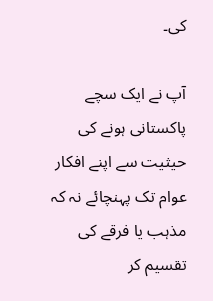کی۔

آپ نے ایک سچے پاکستانی ہونے کی حیثیت سے اپنے افکار عوام تک پہنچائے نہ کہ مذہب یا فرقے کی تقسیم کر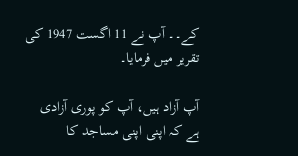کے۔۔ آپ نے 11 اگست 1947 کی تقریر میں فرمایا۔

آپ آزاد ہیں، آپ کو پوری آزادی ہے کہ اپنی اپنی مساجد کا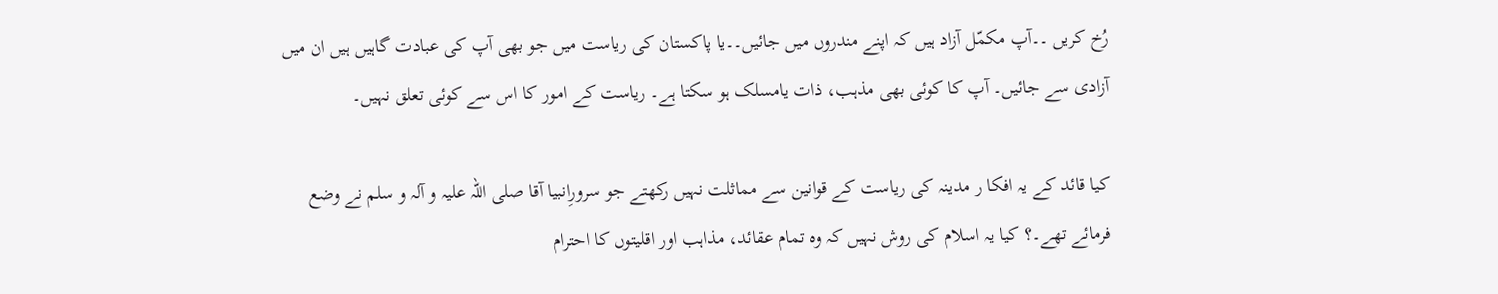رُخ کریں ۔۔آپ مکمّل آزاد ہیں کہ اپنے مندروں میں جائیں۔۔یا پاکستان کی ریاست میں جو بھی آپ کی عبادت گاہیں ہیں ان میں آزادی سے جائیں۔ آپ کا کوئی بھی مذہب، ذات یامسلک ہو سکتا ہے۔ ریاست کے امور کا اس سے کوئی تعلق نہیں۔

کیا قائد کے یہ افکا ر مدینہ کی ریاست کے قوانین سے مماثلت نہیں رکھتے جو سرورِانبیا آقا صلی اللہ علیہ و آلہ و سلم نے وضع فرمائے تھے۔؟ کیا یہ اسلام کی روش نہیں کہ وہ تمام عقائد، مذاہب اور اقلیتوں کا احترام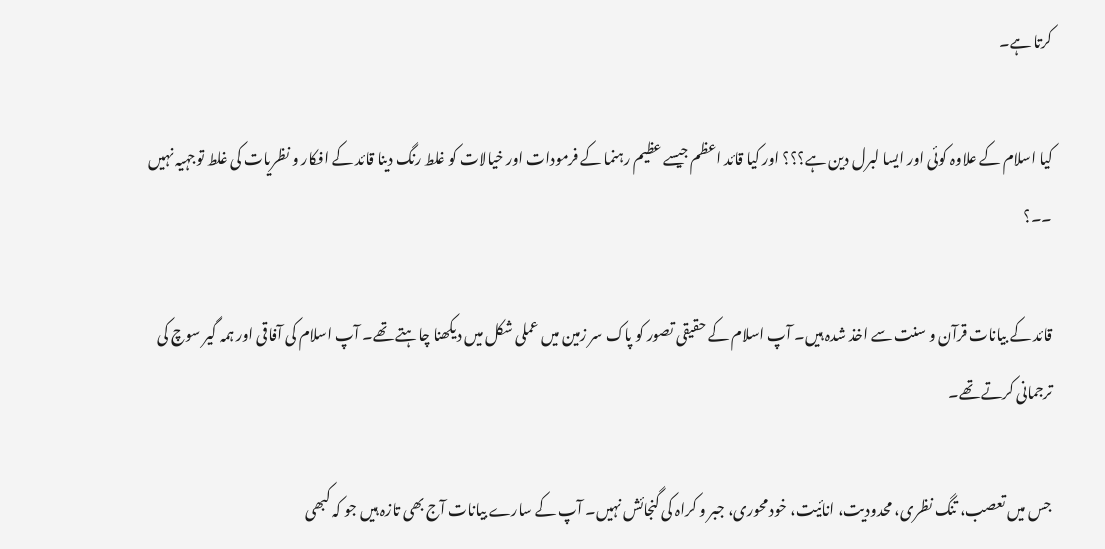کرتا ہے۔

کیا اسلام کے علاوہ کوئی اور ایسا لبرل دین ہے؟؟؟ اور کیا قائد اعظم جیسے عظیم رہنما کے فرمودات اور خیالات کو غلط رنگ دینا قائد کے افکار و نظریات کی غلط توجہیہ نہیں ۔۔؟

قائد کے بیانات قرآن و سنت سے اخذ شدہ ہیں۔ آپ اسلام کے حقیقی تصور کو پاک سر زمین میں عملی شکل میں دیکھنا چاہتے تھے۔ آپ اسلام کی آفاقی اور ہمہ گیر سوچ کی ترجمانی کرتے تھے۔

جس میں تعصب، تنگ نظری، محدودیت، انائیت، خود محوری، جبر و کراہ کی گنجائش نہیں۔ آپ کے سارے بیانات آج بھی تازہ ہیں جو کہ کبھی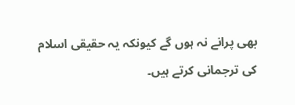بھی پرانے نہ ہوں گے کیونکہ یہ حقیقی اسلام کی ترجمانی کرتے ہیں۔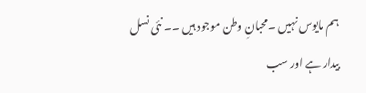ہم مایوس نہیں ۔محبانِ وطن موجود ہیں ۔۔ نئی نسل بیدار ہے اور سب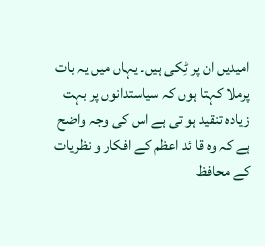امیدیں ان پر ٹِکی ہیں۔ یہاں میں یہ بات پرملا کہتا ہوں کہ سیاستدانوں پر بہت زیادہ تنقید ہو تی ہے اس کی وجہ واضح ہے کہ وہ قا ئد اعظم کے افکار و نظریات کے محافظ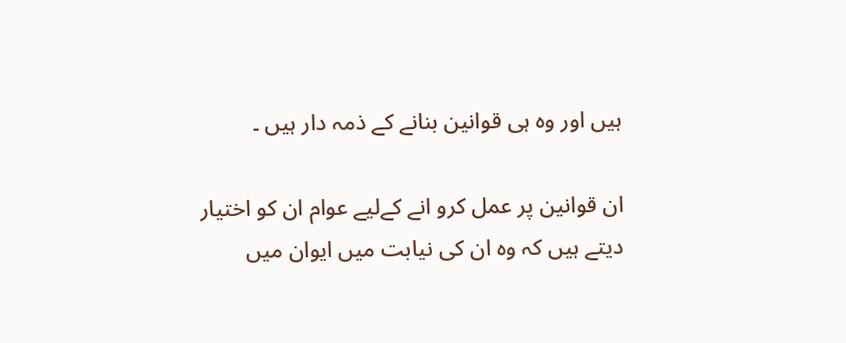ہیں اور وہ ہی قوانین بنانے کے ذمہ دار ہیں ۔

ان قوانین پر عمل کرو انے کےلیے عوام ان کو اختیار دیتے ہیں کہ وہ ان کی نیابت میں ایوان میں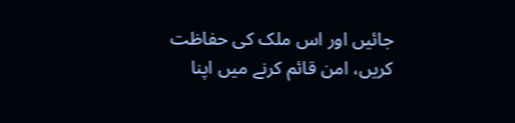جائیں اور اس ملک کی حفاظت کریں، امن قائم کرنے میں اپنا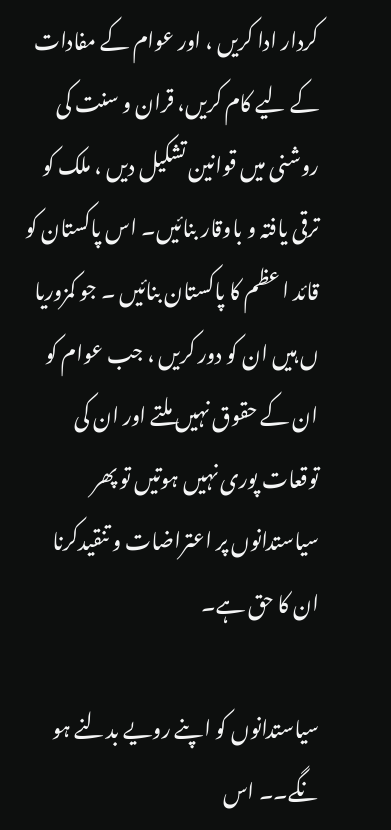کردار ادا کریں ، اور عوام کے مفادات کے لیے کام کریں، قران و سنت کی روشنی میں قوانین تشکیل دیں ، ملک کو ترقی یافتہ و باوقار بنائیں۔ اس پاکستان کو قائد ا عظم کا پاکستان بنائیں ۔ جو کمزوریا ں ہیں ان کو دور کریں ، جب عوام کو ان کے حقوق نہیں ملتے اور ان کی توقعات پوری نہیں ہوتیں تو پھر سیاستدانوں پر اعتراضات و تنقیدکرنا ان کا حق ہے۔

سیاستدانوں کو اپنے رویے بدلنے ہو نگے۔۔ اس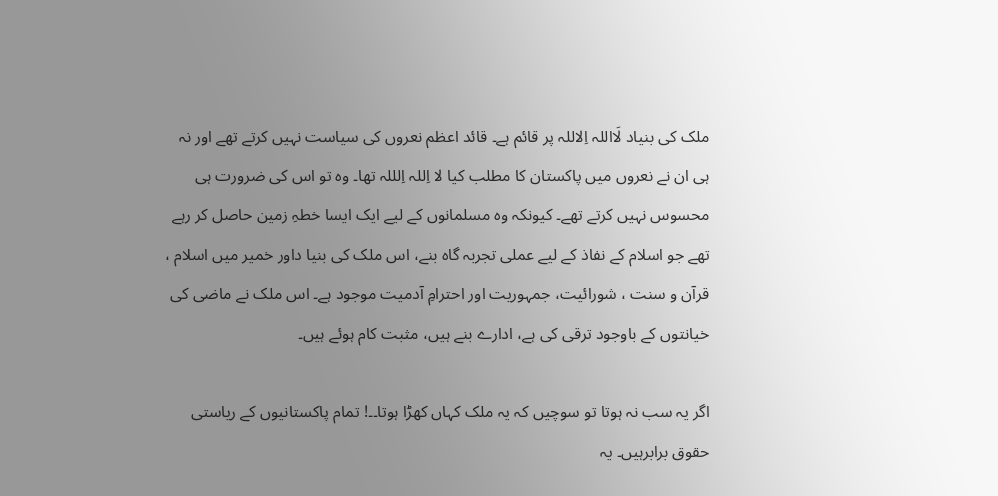ملک کی بنیاد لَااللہ اِلاللہ پر قائم ہے۔ قائد اعظم نعروں کی سیاست نہیں کرتے تھے اور نہ ہی ان نے نعروں میں پاکستان کا مطلب کیا لا اِللہ اِلللہ تھا۔ وہ تو اس کی ضرورت ہی محسوس نہیں کرتے تھے۔ کیونکہ وہ مسلمانوں کے لیے ایک ایسا خطہِ زمین حاصل کر رہے تھے جو اسلام کے نفاذ کے لیے عملی تجربہ گاہ بنے، اس ملک کی بنیا داور خمیر میں اسلام ، قرآن و سنت ، شورائیت، جمہوریت اور احترامِ آدمیت موجود ہے۔ اس ملک نے ماضی کی خیانتوں کے باوجود ترقی کی ہے، ادارے بنے ہیں، مثبت کام ہوئے ہیں۔

اگر یہ سب نہ ہوتا تو سوچیں کہ یہ ملک کہاں کھڑا ہوتا۔۔! تمام پاکستانیوں کے ریاستی حقوق برابرہیں۔ یہ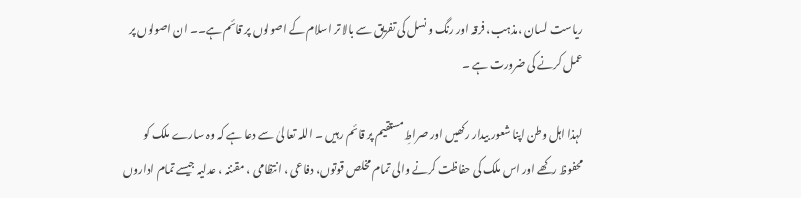ریاست لسان ،مذہب، فرقہ اور رنگ و نسل کی تفریق سے بالا تر اسلام کے اصولوں پر قائم ہے۔۔ ان اصولوں پر عمل کرنے کی ضرورت ہے ۔

لہذا اہل وطن اپنا شعور بیدار رکھیں اور صراطِ مستقیم پر قائم رہیں ۔ اللہ تعا لیٰ سے دعا ہے کہ وہ سارے ملک کو محفوظ رکھے اور اس ملک کی حفاظت کرنے والی تمام مخلص قوتوں، دفاعی ، انتظامی ، مقننہ ، عدلیہ جیسے تمام اداروں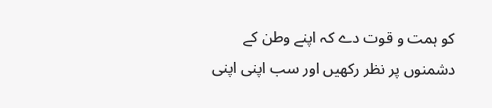کو ہمت و قوت دے کہ اپنے وطن کے دشمنوں پر نظر رکھیں اور سب اپنی اپنی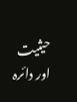حیثیت اور دائرہ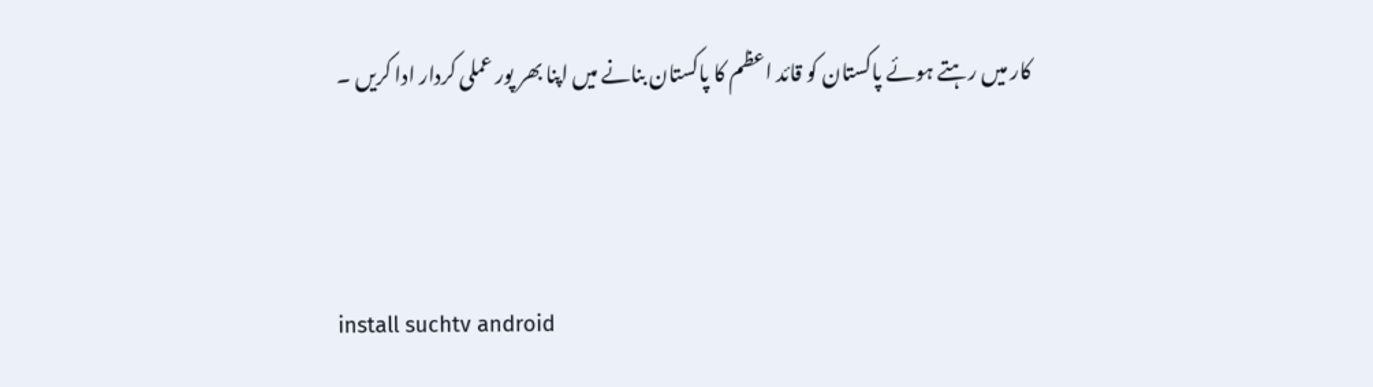کار میں رہتے ہوئے پاکستان کو قائد اعظم کا پاکستان بنانے میں اپنا بھر پور عملی کردار ادا کریں ۔



install suchtv android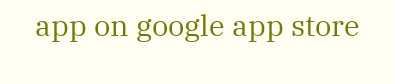app on google app store